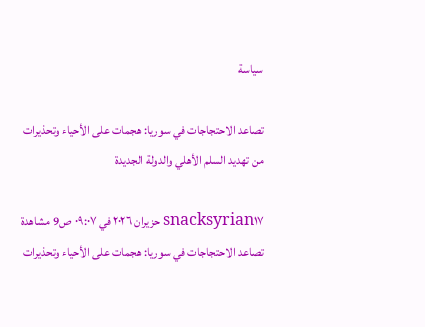سياسة

تصاعد الاحتجاجات في سوريا: هجمات على الأحياء وتحذيرات من تهديد السلم الأهلي والدولة الجديدة

snacksyrian١٧ حزيران ٢٠٢٦ في ٠٩:٠٧ ص9 مشاهدة
تصاعد الاحتجاجات في سوريا: هجمات على الأحياء وتحذيرات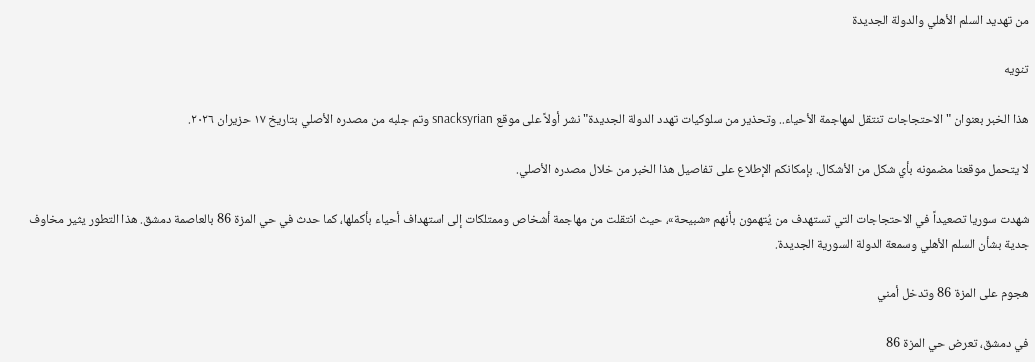من تهديد السلم الأهلي والدولة الجديدة

تنويه

هذا الخبر بعنوان "الاحتجاجات تنتقل لمهاجمة الأحياء.. وتحذير من سلوكيات تهدد الدولة الجديدة" نشر أولاً على موقع snacksyrian وتم جلبه من مصدره الأصلي بتاريخ ١٧ حزيران ٢٠٢٦.

لا يتحمل موقعنا مضمونه بأي شكل من الأشكال. بإمكانكم الإطلاع على تفاصيل هذا الخبر من خلال مصدره الأصلي.

شهدت سوريا تصعيداً في الاحتجاجات التي تستهدف من يُتهمون بأنهم «شبيحة»، حيث انتقلت من مهاجمة أشخاص وممتلكات إلى استهداف أحياء بأكملها، كما حدث في حي المزة 86 بالعاصمة دمشق. هذا التطور يثير مخاوف جدية بشأن السلم الأهلي وسمعة الدولة السورية الجديدة.

هجوم على المزة 86 وتدخل أمني

في دمشق، تعرض حي المزة 86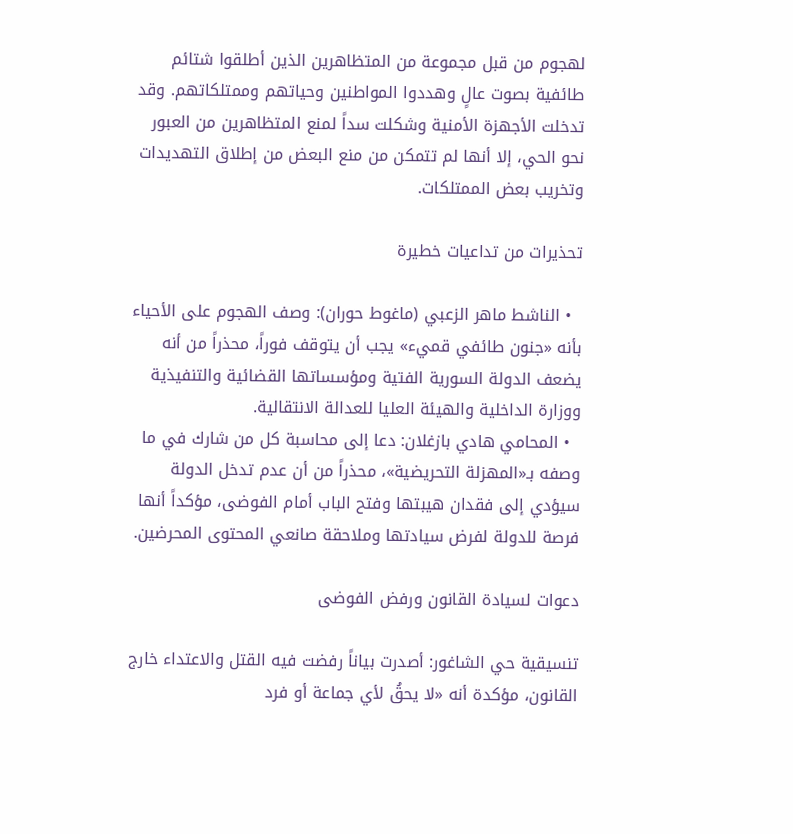لهجوم من قبل مجموعة من المتظاهرين الذين أطلقوا شتائم طائفية بصوت عالٍ وهددوا المواطنين وحياتهم وممتلكاتهم. وقد تدخلت الأجهزة الأمنية وشكلت سداً لمنع المتظاهرين من العبور نحو الحي، إلا أنها لم تتمكن من منع البعض من إطلاق التهديدات وتخريب بعض الممتلكات.

تحذيرات من تداعيات خطيرة

  • الناشط ماهر الزعبي (ماغوط حوران): وصف الهجوم على الأحياء بأنه «جنون طائفي قميء» يجب أن يتوقف فوراً، محذراً من أنه يضعف الدولة السورية الفتية ومؤسساتها القضائية والتنفيذية ووزارة الداخلية والهيئة العليا للعدالة الانتقالية.
  • المحامي هادي بازغلان: دعا إلى محاسبة كل من شارك في ما وصفه بـ«المهزلة التحريضية»، محذراً من أن عدم تدخل الدولة سيؤدي إلى فقدان هيبتها وفتح الباب أمام الفوضى، مؤكداً أنها فرصة للدولة لفرض سيادتها وملاحقة صانعي المحتوى المحرضين.

دعوات لسيادة القانون ورفض الفوضى

تنسيقية حي الشاغور: أصدرت بياناً رفضت فيه القتل والاعتداء خارج القانون، مؤكدة أنه «لا يحقُ لأي جماعة أو فرد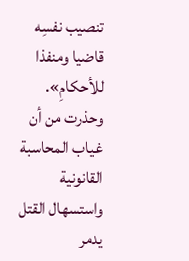تنصيب نفسِه قاضيا ومنفذا للأحكامِ». وحذرت من أن غياب المحاسبة القانونية واستسهال القتل يدمر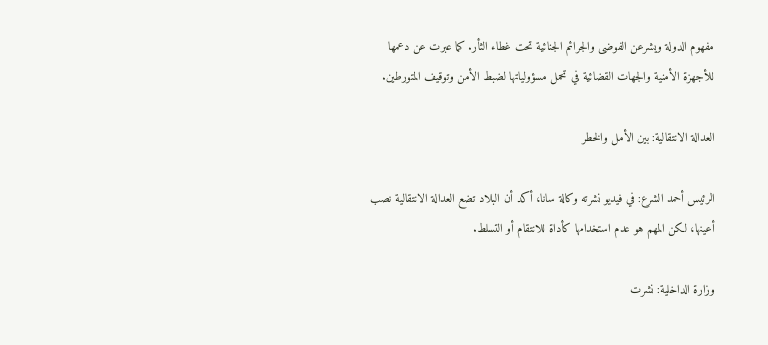مفهوم الدولة ويشرعن الفوضى والجرائم الجنائية تحت غطاء الثأر. كما عبرت عن دعمها للأجهزة الأمنية والجهات القضائية في تحمل مسؤولياتها لضبط الأمن وتوقيف المتورطين.

العدالة الانتقالية: بين الأمل والخطر

الرئيس أحمد الشرع: في فيديو نشرته وكالة سانا، أكد أن البلاد تضع العدالة الانتقالية نصب أعينها، لكن المهم هو عدم استخدامها كأداة للانتقام أو التسلط.

وزارة الداخلية: نشرت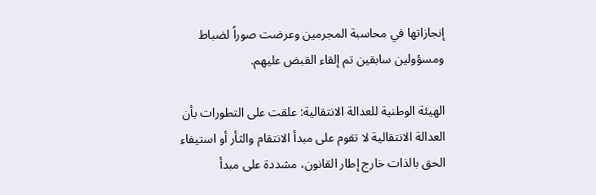إنجازاتها في محاسبة المجرمين وعرضت صوراً لضباط ومسؤولين سابقين تم إلقاء القبض عليهم.

الهيئة الوطنية للعدالة الانتقالية: علقت على التطورات بأن العدالة الانتقالية لا تقوم على مبدأ الانتقام والثأر أو استيفاء الحق بالذات خارج إطار القانون، مشددة على مبدأ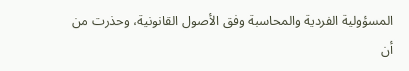المسؤولية الفردية والمحاسبة وفق الأصول القانونية، وحذرت من أن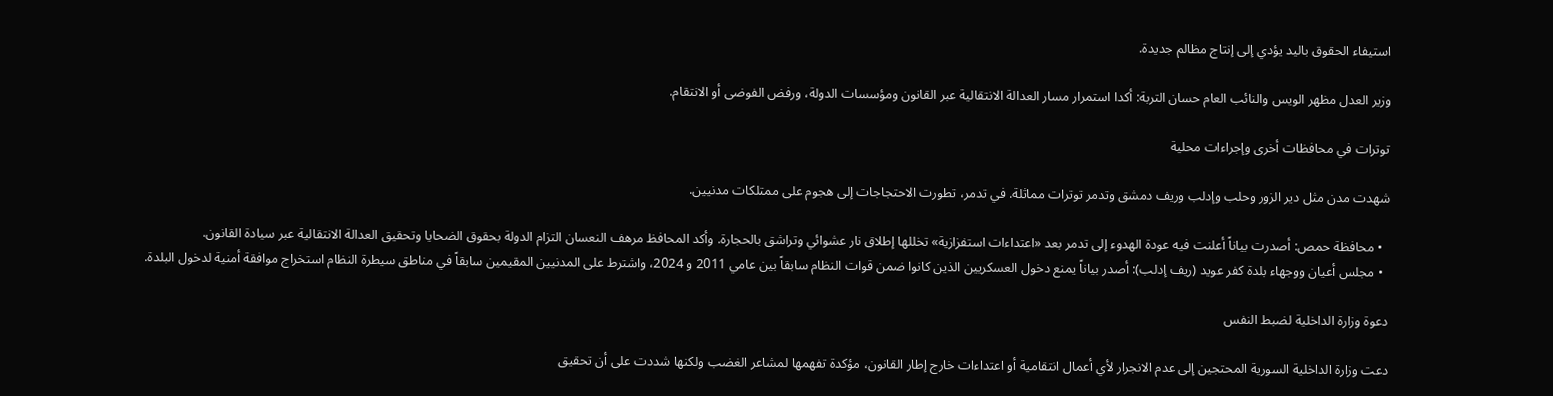استيفاء الحقوق باليد يؤدي إلى إنتاج مظالم جديدة.

وزير العدل مظهر الويس والنائب العام حسان التربة: أكدا استمرار مسار العدالة الانتقالية عبر القانون ومؤسسات الدولة، ورفض الفوضى أو الانتقام.

توترات في محافظات أخرى وإجراءات محلية

شهدت مدن مثل دير الزور وحلب وإدلب وريف دمشق وتدمر توترات مماثلة. في تدمر، تطورت الاحتجاجات إلى هجوم على ممتلكات مدنيين.

  • محافظة حمص: أصدرت بياناً أعلنت فيه عودة الهدوء إلى تدمر بعد «اعتداءات استفزازية» تخللها إطلاق نار عشوائي وتراشق بالحجارة. وأكد المحافظ مرهف النعسان التزام الدولة بحقوق الضحايا وتحقيق العدالة الانتقالية عبر سيادة القانون.
  • مجلس أعيان ووجهاء بلدة كفر عويد (ريف إدلب): أصدر بياناً يمنع دخول العسكريين الذين كانوا ضمن قوات النظام سابقاً بين عامي 2011 و 2024، واشترط على المدنيين المقيمين سابقاً في مناطق سيطرة النظام استخراج موافقة أمنية لدخول البلدة.

دعوة وزارة الداخلية لضبط النفس

دعت وزارة الداخلية السورية المحتجين إلى عدم الانجرار لأي أعمال انتقامية أو اعتداءات خارج إطار القانون، مؤكدة تفهمها لمشاعر الغضب ولكنها شددت على أن تحقيق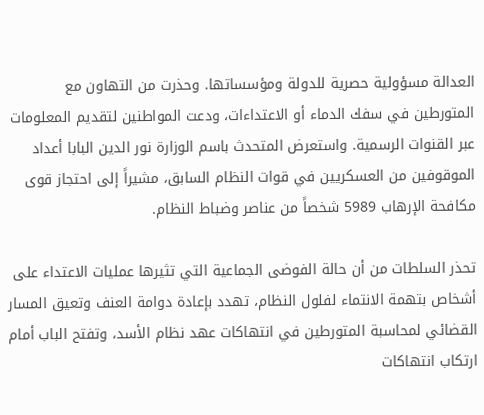العدالة مسؤولية حصرية للدولة ومؤسساتها. وحذرت من التهاون مع المتورطين في سفك الدماء أو الاعتداءات، ودعت المواطنين لتقديم المعلومات عبر القنوات الرسمية. واستعرض المتحدث باسم الوزارة نور الدين البابا أعداد الموقوفين من العسكريين في قوات النظام السابق، مشيراً إلى احتجاز قوى مكافحة الإرهاب 5989 شخصاً من عناصر وضباط النظام.

تحذر السلطات من أن حالة الفوضى الجماعية التي تثيرها عمليات الاعتداء على أشخاص بتهمة الانتماء لفلول النظام، تهدد بإعادة دوامة العنف وتعيق المسار القضائي لمحاسبة المتورطين في انتهاكات عهد نظام الأسد، وتفتح الباب أمام ارتكاب انتهاكات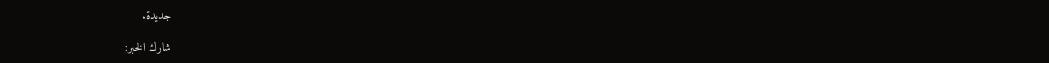جديدة.

شارك الخبر: